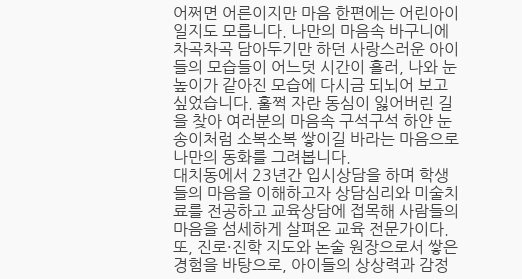어쩌면 어른이지만 마음 한편에는 어린아이 일지도 모릅니다. 나만의 마음속 바구니에 차곡차곡 담아두기만 하던 사랑스러운 아이들의 모습들이 어느덧 시간이 흘러, 나와 눈높이가 같아진 모습에 다시금 되뇌어 보고 싶었습니다. 훌쩍 자란 동심이 잃어버린 길을 찾아 여러분의 마음속 구석구석 하얀 눈송이처럼 소복소복 쌓이길 바라는 마음으로 나만의 동화를 그려봅니다.
대치동에서 23년간 입시상담을 하며 학생들의 마음을 이해하고자 상담심리와 미술치료를 전공하고 교육상담에 접목해 사람들의 마음을 섬세하게 살펴온 교육 전문가이다. 또, 진로·진학 지도와 논술 원장으로서 쌓은 경험을 바탕으로, 아이들의 상상력과 감정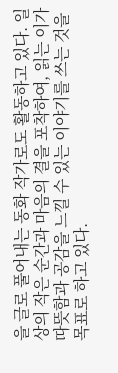을 글로 풀어내는 동화 작가로도 활동하고 있다. 일상의 작은 순간과 마음의 결을 포착하여, 읽는 이가 따뜻함과 공감을 느낄 수 있는 이야기를 쓰는 것을 목표로 하고 있다.